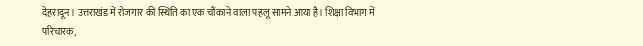देहरादून। उत्तराखंड में रोजगार की स्थिति का एक चौंकाने वाला पहलू सामने आया है। शिक्षा विभाग में परिचारक,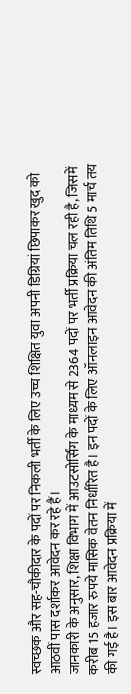स्वच्छक और सह-चौकीदार के पदों पर निकली भर्ती के लिए उच्च शिक्षित युवा अपनी डिग्रियां छिपाकर खुद को आठवीं पास दर्शाकर आवेदन कर रहे हैं।
जानकारी के अनुसार, शिक्षा विभाग में आउटसोर्सिंग के माध्यम से 2364 पदों पर भर्ती प्रक्रिया चल रही है, जिसमें करीब 15 हजार रुपये मासिक वेतन निर्धारित है। इन पदों के लिए ऑनलाइन आवेदन की अंतिम तिथि 5 मार्च तय की गई है। इस बार आवेदन प्रक्रिया में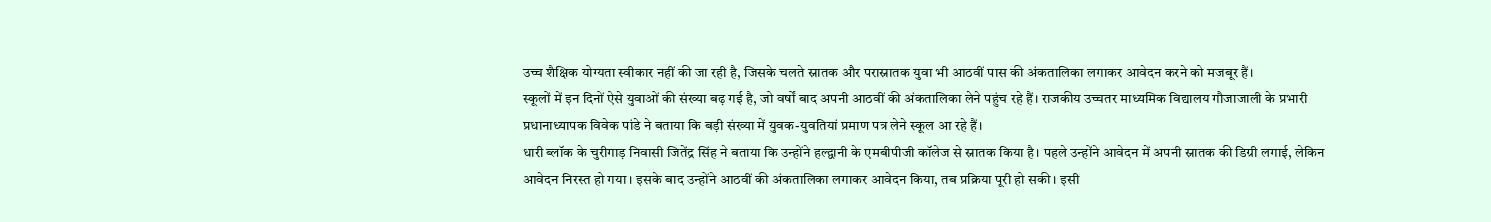उच्च शैक्षिक योग्यता स्वीकार नहीं की जा रही है, जिसके चलते स्नातक और परास्नातक युवा भी आठवीं पास की अंकतालिका लगाकर आवेदन करने को मजबूर हैं।
स्कूलों में इन दिनों ऐसे युवाओं की संख्या बढ़ गई है, जो वर्षों बाद अपनी आठवीं की अंकतालिका लेने पहुंच रहे हैं। राजकीय उच्चतर माध्यमिक विद्यालय गौजाजाली के प्रभारी प्रधानाध्यापक विवेक पांडे ने बताया कि बड़ी संख्या में युवक-युवतियां प्रमाण पत्र लेने स्कूल आ रहे हैं।
धारी ब्लॉक के चुरीगाड़ निवासी जितेंद्र सिंह ने बताया कि उन्होंने हल्द्वानी के एमबीपीजी कॉलेज से स्नातक किया है। पहले उन्होंने आवेदन में अपनी स्नातक की डिग्री लगाई, लेकिन आवेदन निरस्त हो गया। इसके बाद उन्होंने आठवीं की अंकतालिका लगाकर आवेदन किया, तब प्रक्रिया पूरी हो सकी। इसी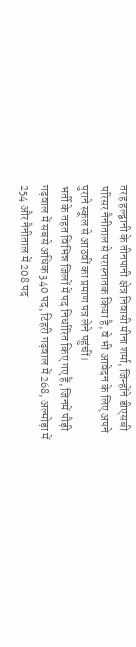तरह हल्द्वानी के तीनपानी क्षेत्र निवासी मीना शर्मा, जिन्होंने डीएसबी परिसर नैनीताल से परास्नातक किया है, वे भी आवेदन के लिए अपने पुराने स्कूल से आठवीं का प्रमाण पत्र लेने पहुंचीं।
भर्ती के तहत विभिन्न जिलों में पद निर्धारित किए गए हैं, जिनमें पौड़ी गढ़वाल में सबसे अधिक 340 पद, टिहरी गढ़वाल में 268, अल्मोड़ा में 254 और नैनीताल में 208 पद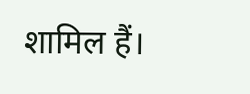शामिल हैं।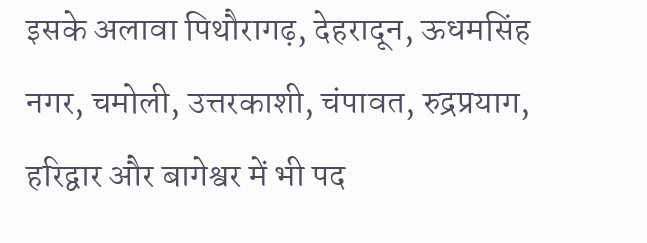इसके अलावा पिथौरागढ़, देहरादून, ऊधमसिंह नगर, चमोली, उत्तरकाशी, चंपावत, रुद्रप्रयाग, हरिद्वार और बागेश्वर में भी पद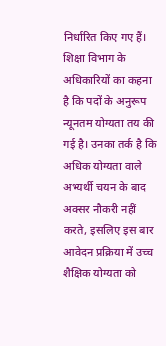निर्धारित किए गए हैं।
शिक्षा विभाग के अधिकारियों का कहना है कि पदों के अनुरूप न्यूनतम योग्यता तय की गई है। उनका तर्क है कि अधिक योग्यता वाले अभ्यर्थी चयन के बाद अक्सर नौकरी नहीं करते, इसलिए इस बार आवेदन प्रक्रिया में उच्च शैक्षिक योग्यता को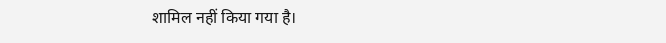शामिल नहीं किया गया है।